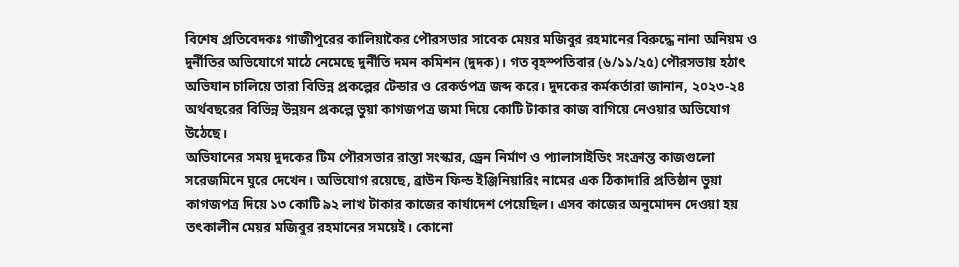বিশেষ প্রতিবেদকঃ গাজীপুরের কালিয়াকৈর পৌরসভার সাবেক মেয়র মজিবুর রহমানের বিরুদ্ধে নানা অনিয়ম ও দুর্নীতির অভিযোগে মাঠে নেমেছে দুর্নীতি দমন কমিশন (দুদক)। গত বৃহস্পতিবার (৬/১১/২৫) পৌরসভায় হঠাৎ অভিযান চালিয়ে তারা বিভিন্ন প্রকল্পের টেন্ডার ও রেকর্ডপত্র জব্দ করে। দুদকের কর্মকর্তারা জানান, ২০২৩-২৪ অর্থবছরের বিভিন্ন উন্নয়ন প্রকল্পে ভুয়া কাগজপত্র জমা দিয়ে কোটি টাকার কাজ বাগিয়ে নেওয়ার অভিযোগ উঠেছে।
অভিযানের সময় দুদকের টিম পৌরসভার রাস্তা সংস্কার, ড্রেন নির্মাণ ও প্যালাসাইডিং সংক্রান্ত কাজগুলো সরেজমিনে ঘুরে দেখেন। অভিযোগ রয়েছে, ব্রাউন ফিল্ড ইঞ্জিনিয়ারিং নামের এক ঠিকাদারি প্রতিষ্ঠান ভুয়া কাগজপত্র দিয়ে ১৩ কোটি ৯২ লাখ টাকার কাজের কার্যাদেশ পেয়েছিল। এসব কাজের অনুমোদন দেওয়া হয় তৎকালীন মেয়র মজিবুর রহমানের সময়েই। কোনো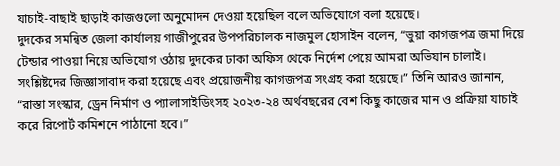যাচাই-বাছাই ছাড়াই কাজগুলো অনুমোদন দেওয়া হয়েছিল বলে অভিযোগে বলা হয়েছে।
দুদকের সমন্বিত জেলা কার্যালয় গাজীপুরের উপপরিচালক নাজমুল হোসাইন বলেন, “ভুয়া কাগজপত্র জমা দিয়ে টেন্ডার পাওয়া নিয়ে অভিযোগ ওঠায় দুদকের ঢাকা অফিস থেকে নির্দেশ পেয়ে আমরা অভিযান চালাই। সংশ্লিষ্টদের জিজ্ঞাসাবাদ করা হয়েছে এবং প্রয়োজনীয় কাগজপত্র সংগ্রহ করা হয়েছে।” তিনি আরও জানান, “রাস্তা সংস্কার, ড্রেন নির্মাণ ও প্যালাসাইডিংসহ ২০২৩-২৪ অর্থবছরের বেশ কিছু কাজের মান ও প্রক্রিয়া যাচাই করে রিপোর্ট কমিশনে পাঠানো হবে।”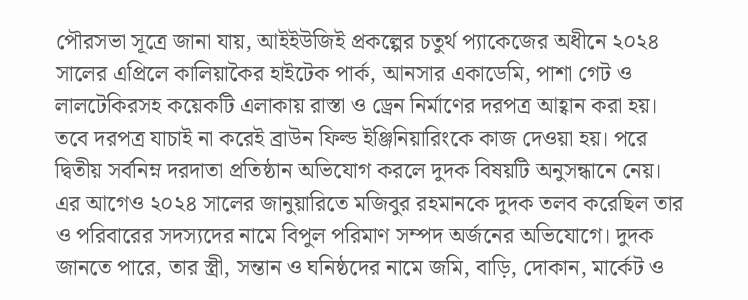পৌরসভা সূত্রে জানা যায়, আইইউজিই প্রকল্পের চতুর্থ প্যাকেজের অধীনে ২০২৪ সালের এপ্রিলে কালিয়াকৈর হাইটেক পার্ক, আনসার একাডেমি, পাশা গেট ও লালটেকিরসহ কয়েকটি এলাকায় রাস্তা ও ড্রেন নির্মাণের দরপত্র আহ্বান করা হয়। তবে দরপত্র যাচাই না করেই ব্রাউন ফিল্ড ইঞ্জিনিয়ারিংকে কাজ দেওয়া হয়। পরে দ্বিতীয় সর্বনিম্ন দরদাতা প্রতিষ্ঠান অভিযোগ করলে দুদক বিষয়টি অনুসন্ধানে নেয়।
এর আগেও ২০২৪ সালের জানুয়ারিতে মজিবুর রহমানকে দুদক তলব করেছিল তার ও পরিবারের সদস্যদের নামে বিপুল পরিমাণ সম্পদ অর্জনের অভিযোগে। দুদক জানতে পারে, তার স্ত্রী, সন্তান ও ঘনিষ্ঠদের নামে জমি, বাড়ি, দোকান, মার্কেট ও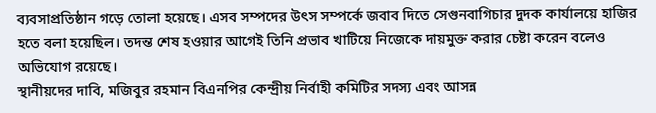ব্যবসাপ্রতিষ্ঠান গড়ে তোলা হয়েছে। এসব সম্পদের উৎস সম্পর্কে জবাব দিতে সেগুনবাগিচার দুদক কার্যালয়ে হাজির হতে বলা হয়েছিল। তদন্ত শেষ হওয়ার আগেই তিনি প্রভাব খাটিয়ে নিজেকে দায়মুক্ত করার চেষ্টা করেন বলেও অভিযোগ রয়েছে।
স্থানীয়দের দাবি, মজিবুর রহমান বিএনপির কেন্দ্রীয় নির্বাহী কমিটির সদস্য এবং আসন্ন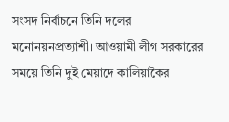সংসদ নির্বাচনে তিনি দলের মনোনয়নপ্রত্যাশী। আওয়ামী লীগ সরকারের সময়ে তিনি দুই মেয়াদে কালিয়াকৈর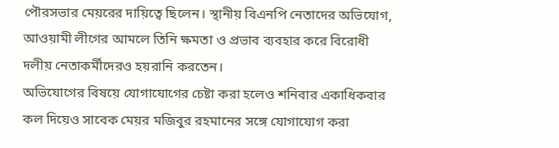পৌরসভার মেয়রের দায়িত্বে ছিলেন। স্থানীয় বিএনপি নেতাদের অভিযোগ, আওয়ামী লীগের আমলে তিনি ক্ষমতা ও প্রভাব ব্যবহার করে বিরোধী দলীয় নেতাকর্মীদেরও হয়রানি করতেন।
অভিযোগের বিষয়ে যোগাযোগের চেষ্টা করা হলেও শনিবার একাধিকবার কল দিয়েও সাবেক মেয়র মজিবুর রহমানের সঙ্গে যোগাযোগ করা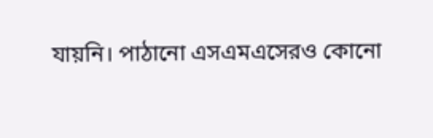যায়নি। পাঠানো এসএমএসেরও কোনো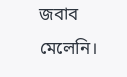জবাব মেলেনি।